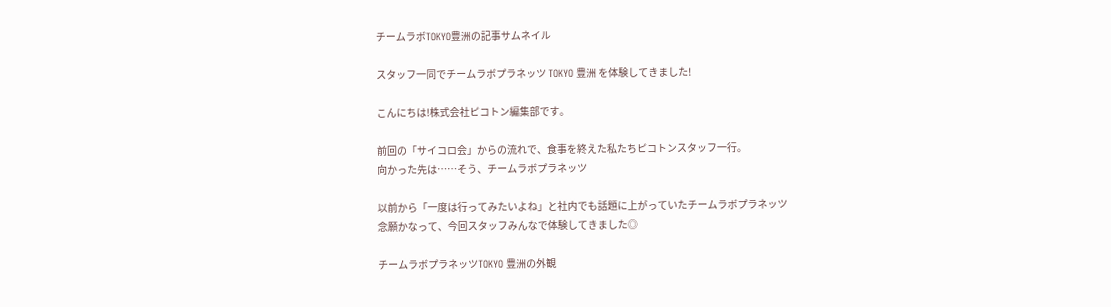チームラボTOKYO豊洲の記事サムネイル

スタッフ一同でチームラボプラネッツ TOKYO 豊洲 を体験してきました!

こんにちは!株式会社ピコトン編集部です。

前回の「サイコロ会」からの流れで、食事を終えた私たちピコトンスタッフ一行。
向かった先は……そう、チームラボプラネッツ

以前から「一度は行ってみたいよね」と社内でも話題に上がっていたチームラボプラネッツ
念願かなって、今回スタッフみんなで体験してきました◎

チームラボプラネッツTOKYO 豊洲の外観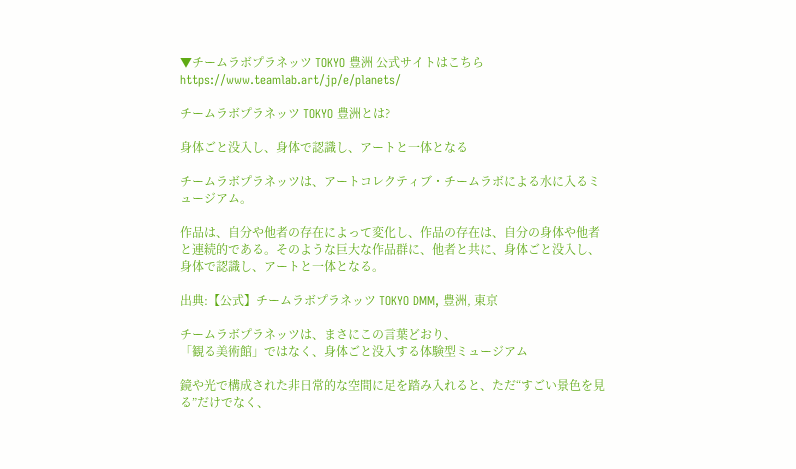▼チームラボプラネッツ TOKYO 豊洲 公式サイトはこちら
https://www.teamlab.art/jp/e/planets/

チームラボプラネッツ TOKYO 豊洲とは?

身体ごと没入し、身体で認識し、アートと一体となる

チームラボプラネッツは、アートコレクティブ・チームラボによる水に入るミュージアム。

作品は、自分や他者の存在によって変化し、作品の存在は、自分の身体や他者と連続的である。そのような巨大な作品群に、他者と共に、身体ごと没入し、身体で認識し、アートと一体となる。

出典:【公式】チームラボプラネッツ TOKYO DMM, 豊洲, 東京

チームラボプラネッツは、まさにこの言葉どおり、
「観る美術館」ではなく、身体ごと没入する体験型ミュージアム

鏡や光で構成された非日常的な空間に足を踏み入れると、ただ“すごい景色を見る”だけでなく、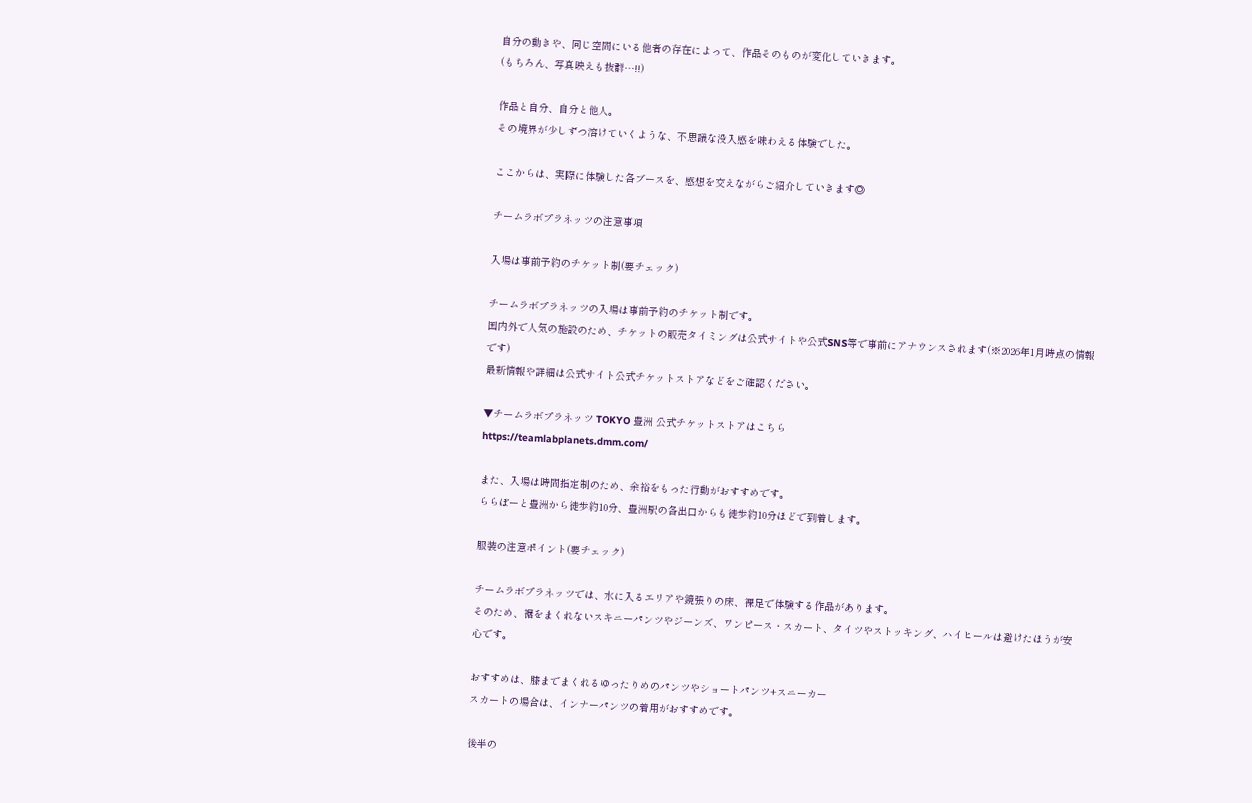自分の動きや、同じ空間にいる他者の存在によって、作品そのものが変化していきます。
(もちろん、写真映えも抜群…!!)

作品と自分、自分と他人。
その境界が少しずつ溶けていくような、不思議な没入感を味わえる体験でした。

ここからは、実際に体験した各ブースを、感想を交えながらご紹介していきます◎

チームラボプラネッツの注意事項

入場は事前予約のチケット制(要チェック)

チームラボプラネッツの入場は事前予約のチケット制です。
国内外で人気の施設のため、チケットの販売タイミングは公式サイトや公式SNS等で事前にアナウンスされます(※2026年1月時点の情報です)
最新情報や詳細は公式サイト公式チケットストアなどをご確認ください。

▼チームラボプラネッツ TOKYO 豊洲 公式チケットストアはこちら
https://teamlabplanets.dmm.com/

また、入場は時間指定制のため、余裕をもった行動がおすすめです。
ららぽーと豊洲から徒歩約10分、豊洲駅の各出口からも徒歩約10分ほどで到着します。

服装の注意ポイント(要チェック)

チームラボプラネッツでは、水に入るエリアや鏡張りの床、裸足で体験する作品があります。
そのため、裾をまくれないスキニーパンツやジーンズ、ワンピース・スカート、タイツやストッキング、ハイヒールは避けたほうが安心です。

おすすめは、膝までまくれるゆったりめのパンツやショートパンツ+スニーカー
スカートの場合は、インナーパンツの着用がおすすめです。

後半の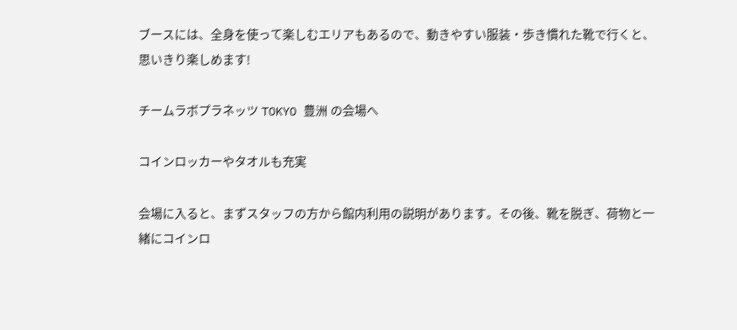ブースには、全身を使って楽しむエリアもあるので、動きやすい服装・歩き慣れた靴で行くと、思いきり楽しめます!

チームラボプラネッツ TOKYO 豊洲 の会場へ

コインロッカーやタオルも充実

会場に入ると、まずスタッフの方から館内利用の説明があります。その後、靴を脱ぎ、荷物と一緒にコインロ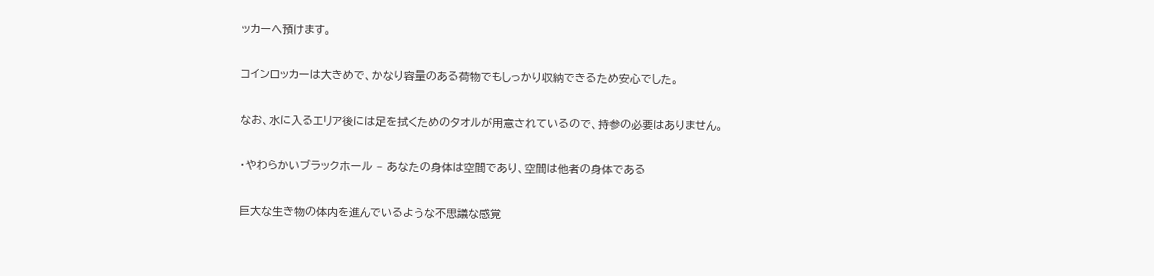ッカーへ預けます。

コインロッカーは大きめで、かなり容量のある荷物でもしっかり収納できるため安心でした。

なお、水に入るエリア後には足を拭くためのタオルが用意されているので、持参の必要はありません。

・やわらかいブラックホール – あなたの身体は空間であり、空間は他者の身体である

巨大な生き物の体内を進んでいるような不思議な感覚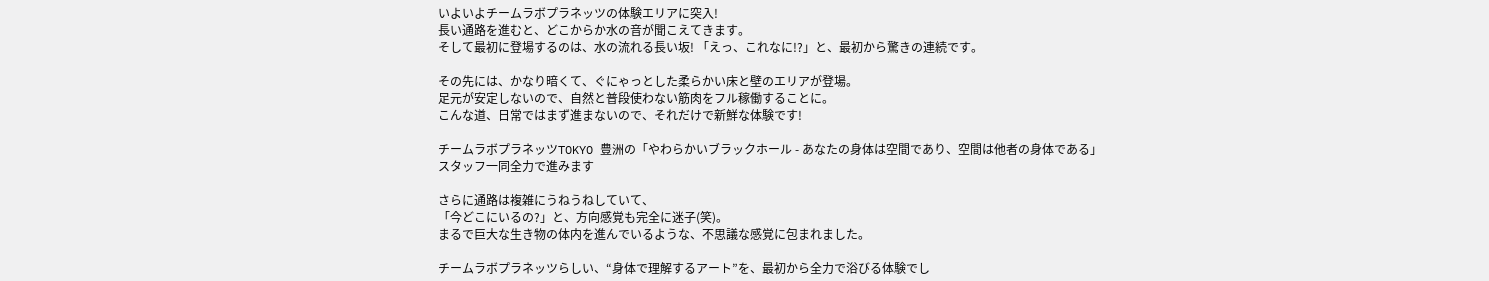いよいよチームラボプラネッツの体験エリアに突入!
長い通路を進むと、どこからか水の音が聞こえてきます。
そして最初に登場するのは、水の流れる長い坂! 「えっ、これなに!?」と、最初から驚きの連続です。

その先には、かなり暗くて、ぐにゃっとした柔らかい床と壁のエリアが登場。
足元が安定しないので、自然と普段使わない筋肉をフル稼働することに。
こんな道、日常ではまず進まないので、それだけで新鮮な体験です!

チームラボプラネッツTOKYO 豊洲の「やわらかいブラックホール - あなたの身体は空間であり、空間は他者の身体である」
スタッフ一同全力で進みます

さらに通路は複雑にうねうねしていて、
「今どこにいるの?」と、方向感覚も完全に迷子(笑)。
まるで巨大な生き物の体内を進んでいるような、不思議な感覚に包まれました。

チームラボプラネッツらしい、“身体で理解するアート”を、最初から全力で浴びる体験でし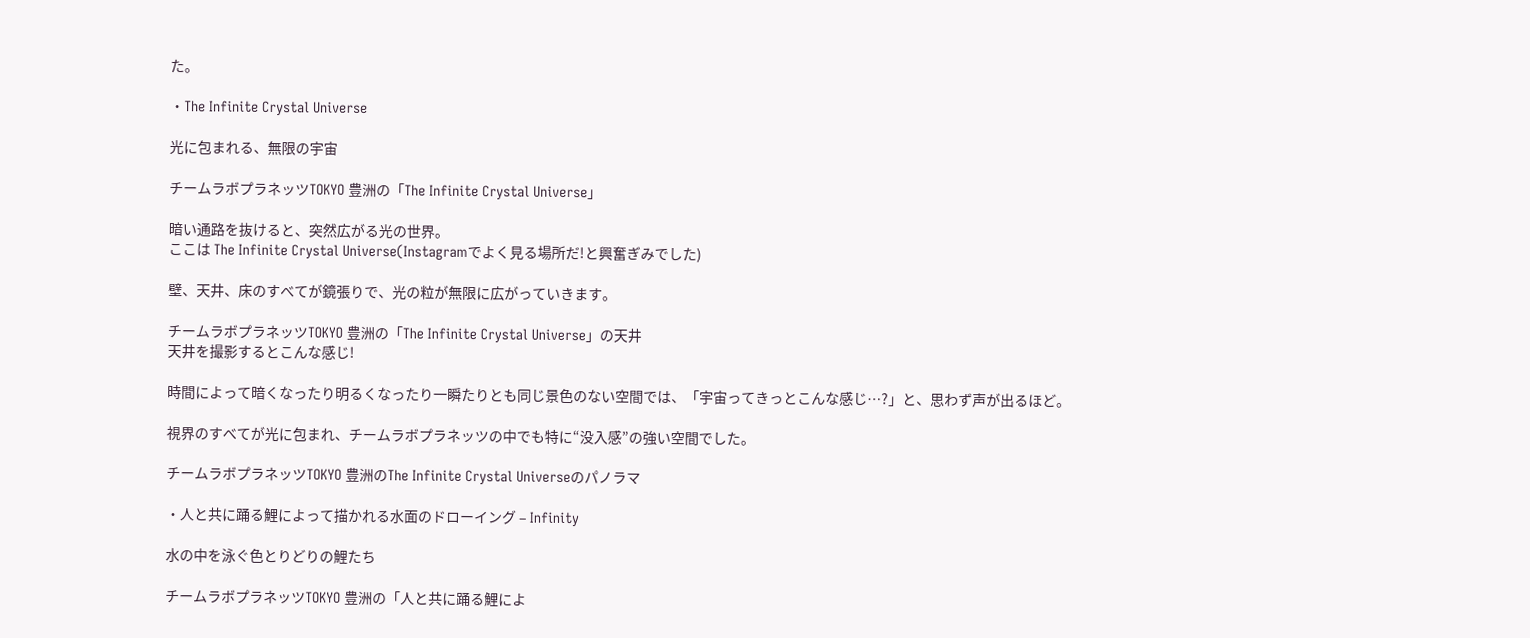た。

・The Infinite Crystal Universe

光に包まれる、無限の宇宙

チームラボプラネッツTOKYO 豊洲の「The Infinite Crystal Universe」

暗い通路を抜けると、突然広がる光の世界。
ここは The Infinite Crystal Universe(Instagramでよく見る場所だ!と興奮ぎみでした)

壁、天井、床のすべてが鏡張りで、光の粒が無限に広がっていきます。

チームラボプラネッツTOKYO 豊洲の「The Infinite Crystal Universe」の天井
天井を撮影するとこんな感じ!

時間によって暗くなったり明るくなったり一瞬たりとも同じ景色のない空間では、「宇宙ってきっとこんな感じ…?」と、思わず声が出るほど。

視界のすべてが光に包まれ、チームラボプラネッツの中でも特に“没入感”の強い空間でした。

チームラボプラネッツTOKYO 豊洲のThe Infinite Crystal Universeのパノラマ

・人と共に踊る鯉によって描かれる水面のドローイング – Infinity

水の中を泳ぐ色とりどりの鯉たち

チームラボプラネッツTOKYO 豊洲の「人と共に踊る鯉によ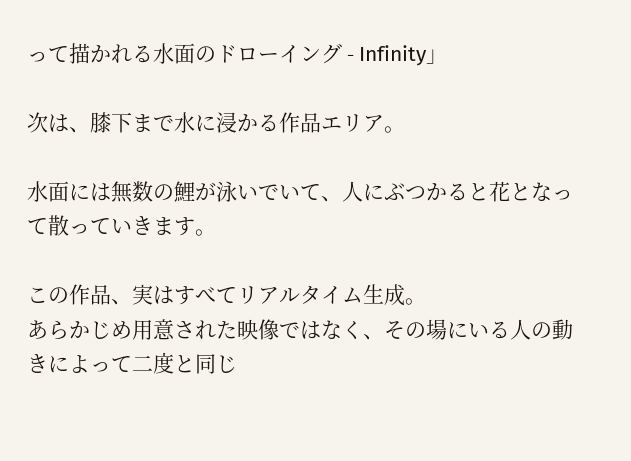って描かれる水面のドローイング - Infinity」

次は、膝下まで水に浸かる作品エリア。

水面には無数の鯉が泳いでいて、人にぶつかると花となって散っていきます。

この作品、実はすべてリアルタイム生成。
あらかじめ用意された映像ではなく、その場にいる人の動きによって二度と同じ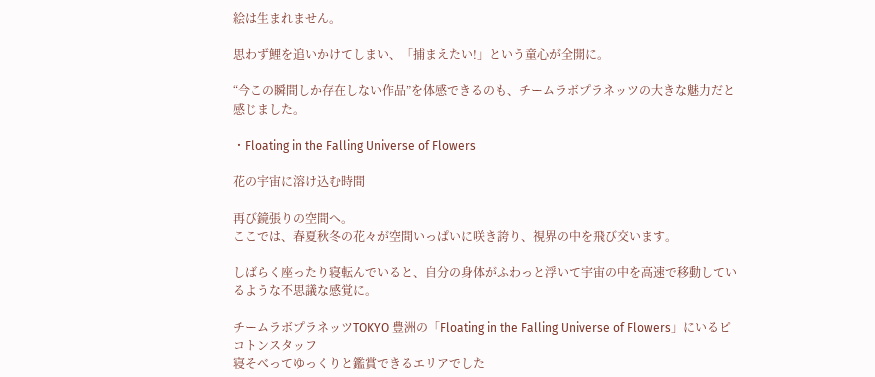絵は生まれません。

思わず鯉を追いかけてしまい、「捕まえたい!」という童心が全開に。

“今この瞬間しか存在しない作品”を体感できるのも、チームラボプラネッツの大きな魅力だと感じました。

・Floating in the Falling Universe of Flowers

花の宇宙に溶け込む時間

再び鏡張りの空間へ。
ここでは、春夏秋冬の花々が空間いっぱいに咲き誇り、視界の中を飛び交います。

しばらく座ったり寝転んでいると、自分の身体がふわっと浮いて宇宙の中を高速で移動しているような不思議な感覚に。

チームラボプラネッツTOKYO 豊洲の「Floating in the Falling Universe of Flowers」にいるピコトンスタッフ
寝そべってゆっくりと鑑賞できるエリアでした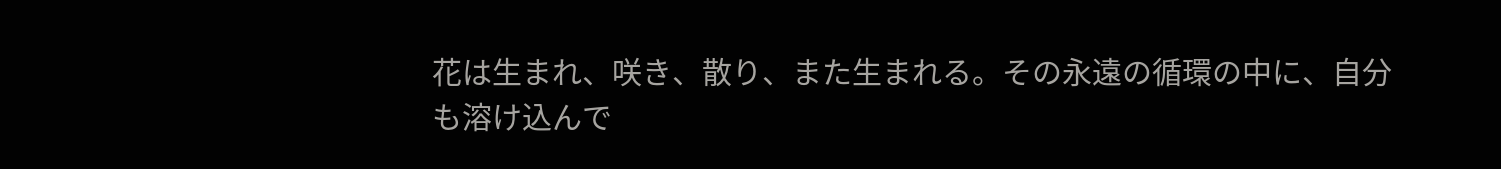花は生まれ、咲き、散り、また生まれる。その永遠の循環の中に、自分も溶け込んで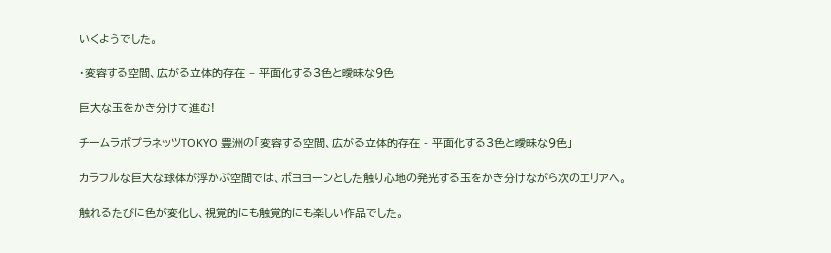いくようでした。

・変容する空間、広がる立体的存在 – 平面化する3色と曖昧な9色

巨大な玉をかき分けて進む!

チームラボプラネッツTOKYO 豊洲の「変容する空間、広がる立体的存在 - 平面化する3色と曖昧な9色」

カラフルな巨大な球体が浮かぶ空間では、ボヨヨーンとした触り心地の発光する玉をかき分けながら次のエリアへ。

触れるたびに色が変化し、視覚的にも触覚的にも楽しい作品でした。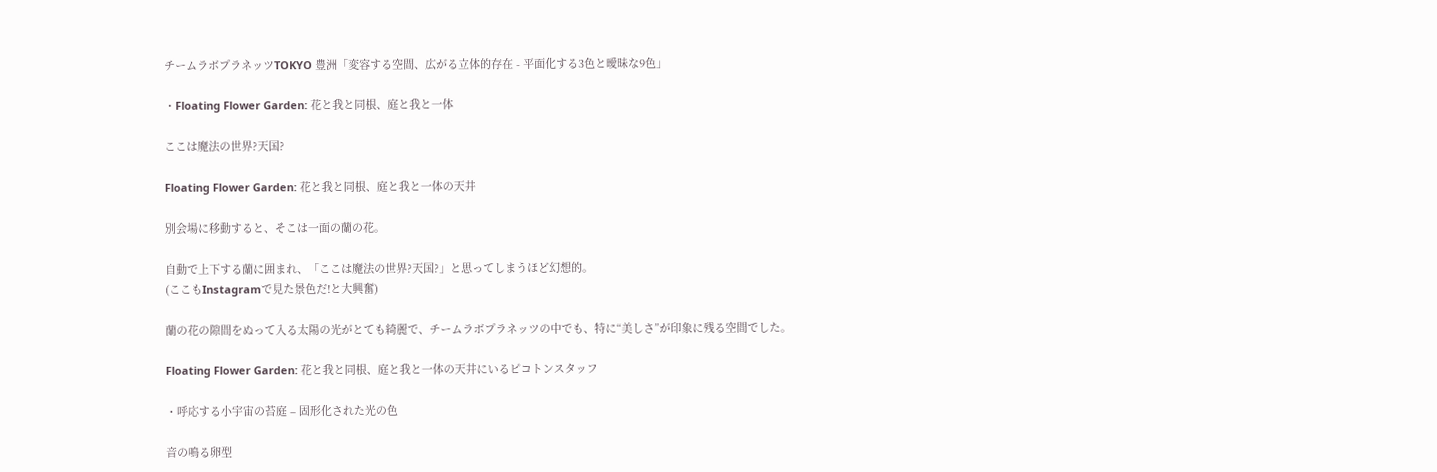チームラボプラネッツTOKYO 豊洲「変容する空間、広がる立体的存在 - 平面化する3色と曖昧な9色」

・Floating Flower Garden: 花と我と同根、庭と我と一体

ここは魔法の世界?天国?

Floating Flower Garden: 花と我と同根、庭と我と一体の天井

別会場に移動すると、そこは一面の蘭の花。

自動で上下する蘭に囲まれ、「ここは魔法の世界?天国?」と思ってしまうほど幻想的。
(ここもInstagramで見た景色だ!と大興奮)

蘭の花の隙間をぬって入る太陽の光がとても綺麗で、チームラボプラネッツの中でも、特に“美しさ”が印象に残る空間でした。

Floating Flower Garden: 花と我と同根、庭と我と一体の天井にいるピコトンスタッフ

・呼応する小宇宙の苔庭 – 固形化された光の色

音の鳴る卵型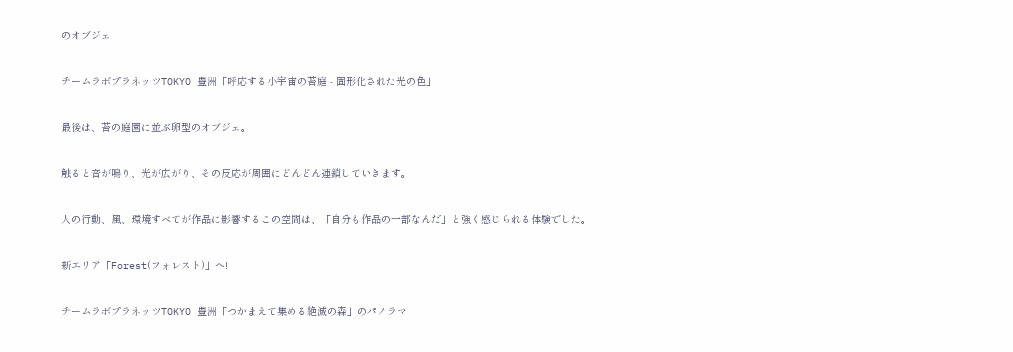のオブジェ

チームラボプラネッツTOKYO 豊洲「呼応する小宇宙の苔庭 - 固形化された光の色」

最後は、苔の庭園に並ぶ卵型のオブジェ。

触ると音が鳴り、光が広がり、その反応が周囲にどんどん連鎖していきます。

人の行動、風、環境すべてが作品に影響するこの空間は、「自分も作品の一部なんだ」と強く感じられる体験でした。

新エリア「Forest(フォレスト)」へ!

チームラボプラネッツTOKYO 豊洲「つかまえて集める絶滅の森」のパノラマ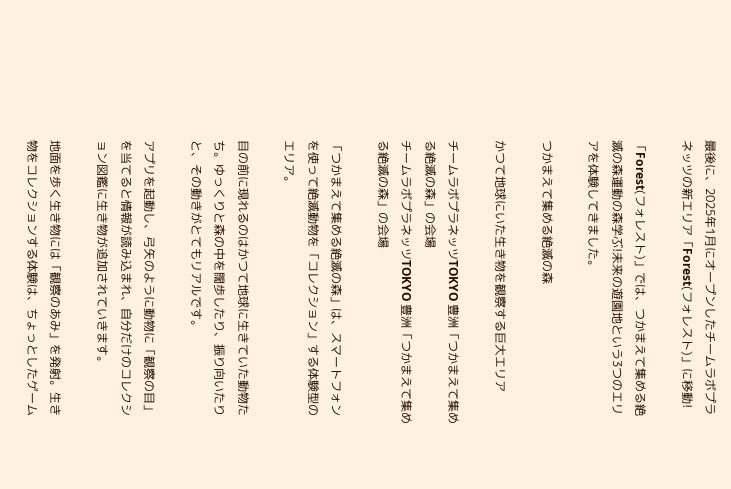最後に、2025年1月にオープンしたチームラボプラネッツの新エリア「Forest(フォレスト)」に移動!

「Forest(フォレスト)」では、つかまえて集める絶滅の森運動の森学ぶ!未来の遊園地という3つのエリアを体験してきました。

つかまえて集める絶滅の森

かつて地球にいた生き物を観察する巨大エリア

チームラボプラネッツTOKYO 豊洲「つかまえて集める絶滅の森」の会場
チームラボプラネッツTOKYO 豊洲「つかまえて集める絶滅の森」の会場

「つかまえて集める絶滅の森」は、スマートフォンを使って絶滅動物を「コレクション」する体験型のエリア。

目の前に現れるのはかつて地球に生きていた動物たち。ゆっくりと森の中を闊歩したり、振り向いたりと、その動きがとてもリアルです。

アプリを起動し、弓矢のように動物に「観察の目」を当てると情報が読み込まれ、自分だけのコレクション図鑑に生き物が追加されていきます。

地面を歩く生き物には「観察のあみ」を発射。生き物をコレクションする体験は、ちょっとしたゲーム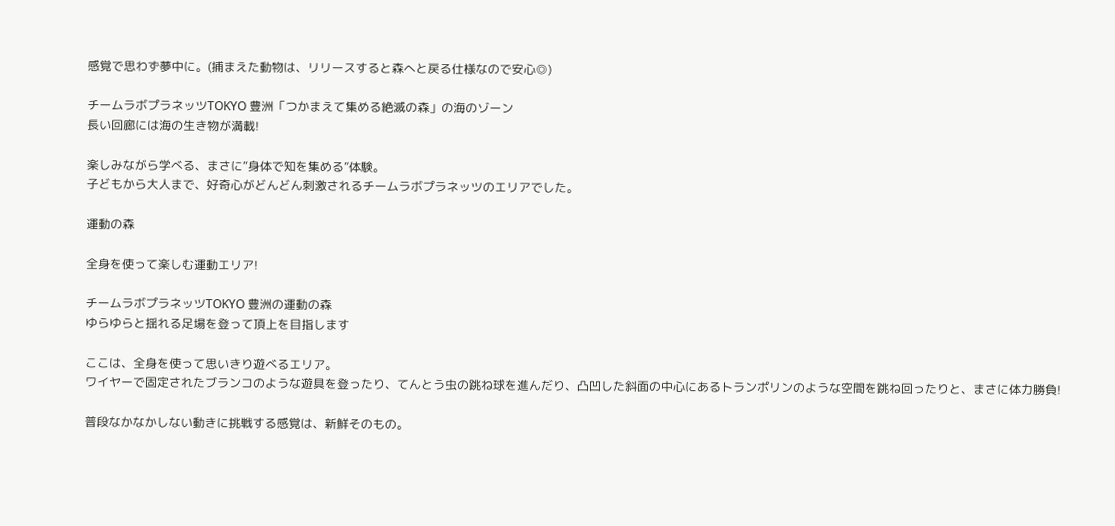感覚で思わず夢中に。(捕まえた動物は、リリースすると森へと戻る仕様なので安心◎)

チームラボプラネッツTOKYO 豊洲「つかまえて集める絶滅の森」の海のゾーン
長い回廊には海の生き物が満載!

楽しみながら学べる、まさに“身体で知を集める”体験。
子どもから大人まで、好奇心がどんどん刺激されるチームラボプラネッツのエリアでした。

運動の森

全身を使って楽しむ運動エリア!

チームラボプラネッツTOKYO 豊洲の運動の森
ゆらゆらと揺れる足場を登って頂上を目指します

ここは、全身を使って思いきり遊べるエリア。
ワイヤーで固定されたブランコのような遊具を登ったり、てんとう虫の跳ね球を進んだり、凸凹した斜面の中心にあるトランポリンのような空間を跳ね回ったりと、まさに体力勝負!

普段なかなかしない動きに挑戦する感覚は、新鮮そのもの。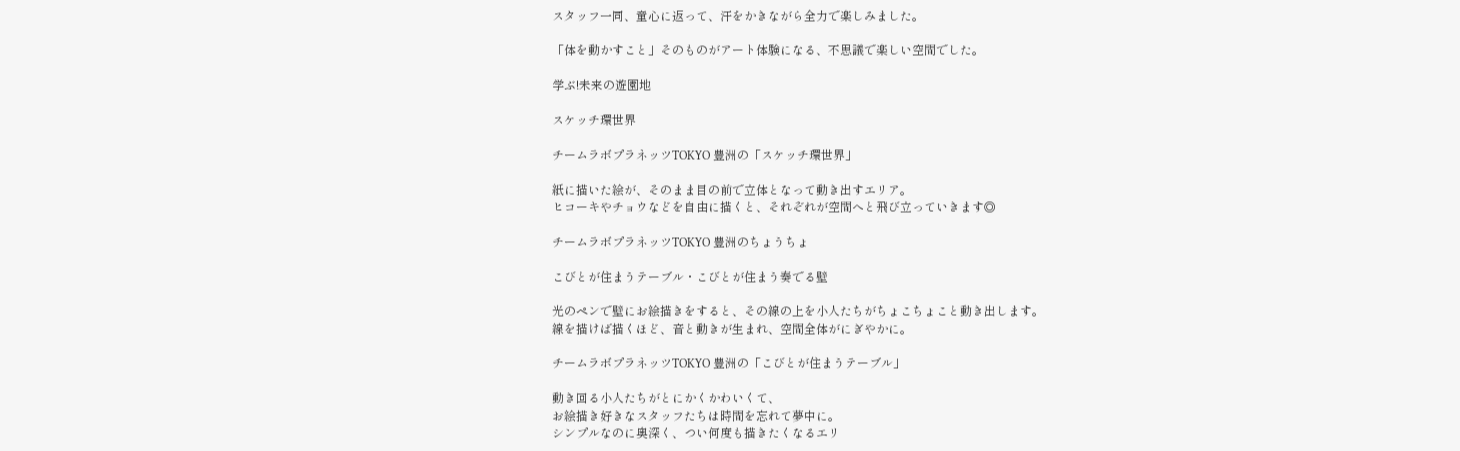スタッフ一同、童心に返って、汗をかきながら全力で楽しみました。

「体を動かすこと」そのものがアート体験になる、不思議で楽しい空間でした。

学ぶ!未来の遊園地

スケッチ環世界

チームラボプラネッツTOKYO 豊洲の「スケッチ環世界」

紙に描いた絵が、そのまま目の前で立体となって動き出すエリア。
ヒコーキやチョウなどを自由に描くと、それぞれが空間へと飛び立っていきます◎

チームラボプラネッツTOKYO 豊洲のちょうちょ

こびとが住まうテーブル・こびとが住まう奏でる壁

光のペンで壁にお絵描きをすると、その線の上を小人たちがちょこちょこと動き出します。
線を描けば描くほど、音と動きが生まれ、空間全体がにぎやかに。

チームラボプラネッツTOKYO 豊洲の「こびとが住まうテーブル」

動き回る小人たちがとにかくかわいくて、
お絵描き好きなスタッフたちは時間を忘れて夢中に。
シンプルなのに奥深く、つい何度も描きたくなるエリ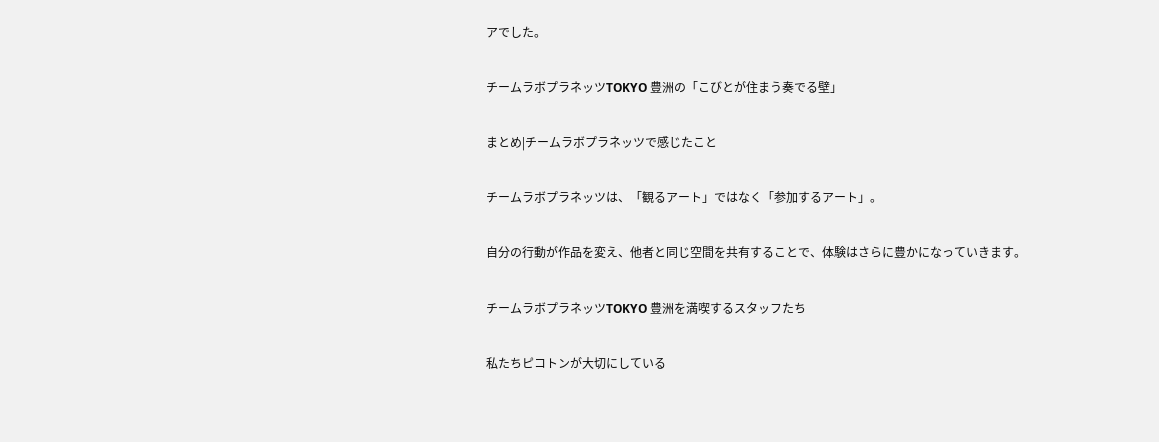アでした。

チームラボプラネッツTOKYO 豊洲の「こびとが住まう奏でる壁」

まとめ|チームラボプラネッツで感じたこと

チームラボプラネッツは、「観るアート」ではなく「参加するアート」。

自分の行動が作品を変え、他者と同じ空間を共有することで、体験はさらに豊かになっていきます。

チームラボプラネッツTOKYO 豊洲を満喫するスタッフたち

私たちピコトンが大切にしている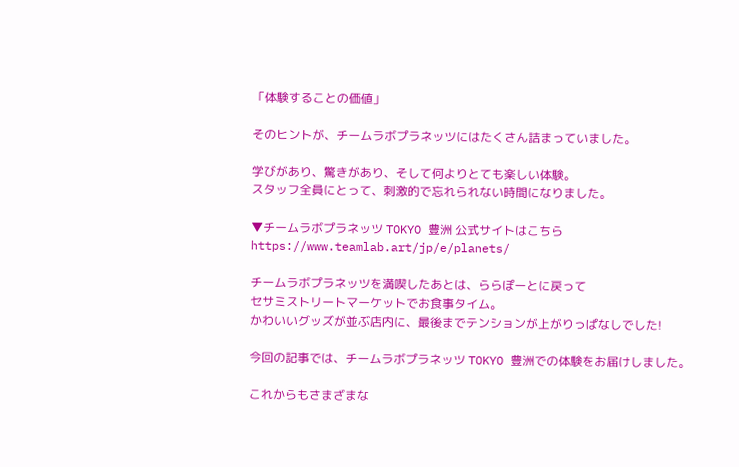「体験することの価値」

そのヒントが、チームラボプラネッツにはたくさん詰まっていました。

学びがあり、驚きがあり、そして何よりとても楽しい体験。
スタッフ全員にとって、刺激的で忘れられない時間になりました。

▼チームラボプラネッツ TOKYO 豊洲 公式サイトはこちら
https://www.teamlab.art/jp/e/planets/

チームラボプラネッツを満喫したあとは、ららぽーとに戻って
セサミストリートマーケットでお食事タイム。
かわいいグッズが並ぶ店内に、最後までテンションが上がりっぱなしでした!

今回の記事では、チームラボプラネッツ TOKYO 豊洲での体験をお届けしました。

これからもさまざまな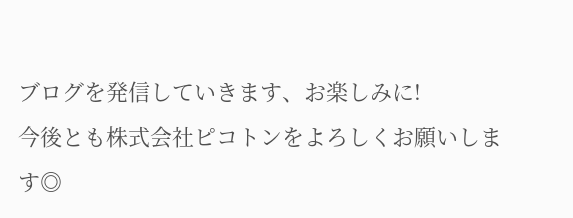ブログを発信していきます、お楽しみに!
今後とも株式会社ピコトンをよろしくお願いします◎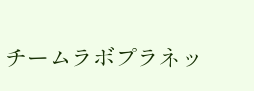チームラボプラネッ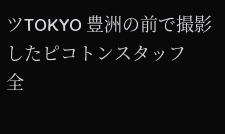ツTOKYO 豊洲の前で撮影したピコトンスタッフ
全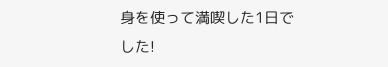身を使って満喫した1日でした!